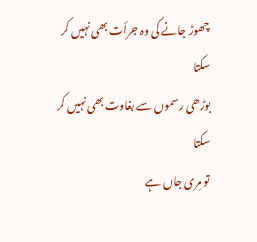چھوڑ جانے کی وہ جرأت بھی نہیں کر سکتا
بوڑھی رسموں سے بغاوت بھی نہیں کر سکتا
تو مِری جاں ہے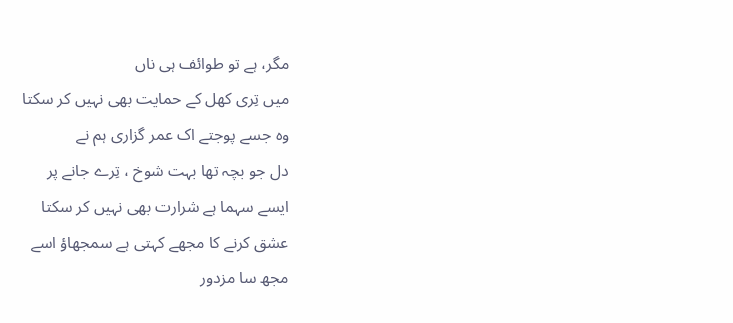مگر، ہے تو طوائف ہی ناں
میں تِری کھل کے حمایت بھی نہیں کر سکتا
وہ جسے پوجتے اک عمر گزاری ہم نے
دل جو بچہ تھا بہت شوخ ، تِرے جانے پر
ایسے سہما ہے شرارت بھی نہیں کر سکتا
عشق کرنے کا مجھے کہتی ہے سمجھاؤ اسے
مجھ سا مزدور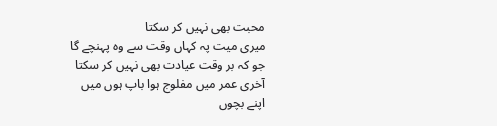محبت بھی نہیں کر سکتا
میری میت پہ کہاں وقت سے وہ پہنچے گا
جو کہ بر وقت عیادت بھی نہیں کر سکتا
آخری عمر میں مفلوج ہوا باپ ہوں میں
اپنے بچوں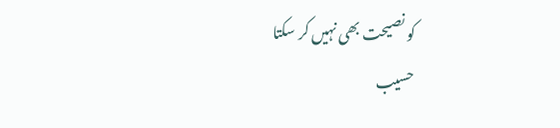کو نصیحت بھی نہیں کر سکتا
حسیب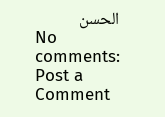الحسن
No comments:
Post a Comment